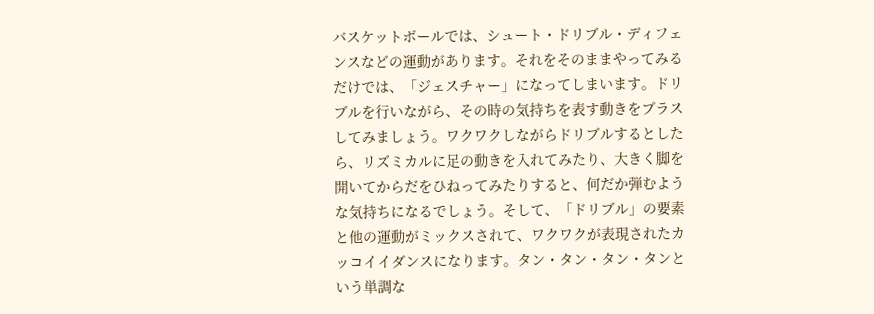バスケットボールでは、シュート・ドリブル・ディフェンスなどの運動があります。それをそのままやってみるだけでは、「ジェスチャー」になってしまいます。ドリブルを行いながら、その時の気持ちを表す動きをプラスしてみましょう。ワクワクしながらドリブルするとしたら、リズミカルに足の動きを入れてみたり、大きく脚を開いてからだをひねってみたりすると、何だか弾むような気持ちになるでしょう。そして、「ドリブル」の要素と他の運動がミックスされて、ワクワクが表現されたカッコイイダンスになります。タン・タン・タン・タンという単調な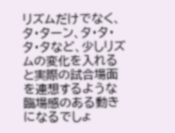リズムだけでなく、タ・ターン、タ・タ・タ・タなど、少しリズムの変化を入れると実際の試合場面を連想するような臨場感のある動きになるでしょ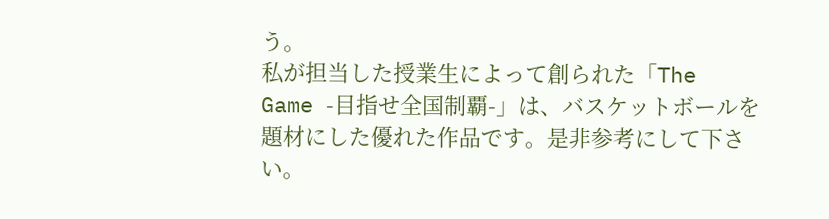う。
私が担当した授業生によって創られた「The Game -目指せ全国制覇-」は、バスケットボールを題材にした優れた作品です。是非参考にして下さい。